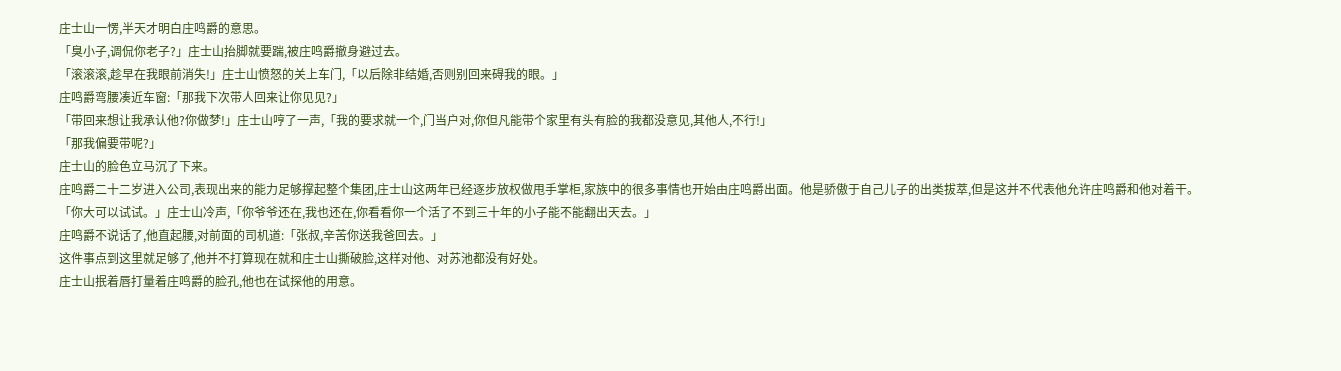庄士山一愣,半天才明白庄鸣爵的意思。
「臭小子,调侃你老子?」庄士山抬脚就要踹,被庄鸣爵撤身避过去。
「滚滚滚,趁早在我眼前消失!」庄士山愤怒的关上车门,「以后除非结婚,否则别回来碍我的眼。」
庄鸣爵弯腰凑近车窗:「那我下次带人回来让你见见?」
「带回来想让我承认他?你做梦!」庄士山哼了一声,「我的要求就一个,门当户对,你但凡能带个家里有头有脸的我都没意见,其他人,不行!」
「那我偏要带呢?」
庄士山的脸色立马沉了下来。
庄鸣爵二十二岁进入公司,表现出来的能力足够撑起整个集团,庄士山这两年已经逐步放权做甩手掌柜,家族中的很多事情也开始由庄鸣爵出面。他是骄傲于自己儿子的出类拔萃,但是这并不代表他允许庄鸣爵和他对着干。
「你大可以试试。」庄士山冷声,「你爷爷还在,我也还在,你看看你一个活了不到三十年的小子能不能翻出天去。」
庄鸣爵不说话了,他直起腰,对前面的司机道:「张叔,辛苦你送我爸回去。」
这件事点到这里就足够了,他并不打算现在就和庄士山撕破脸,这样对他、对苏池都没有好处。
庄士山抿着唇打量着庄鸣爵的脸孔,他也在试探他的用意。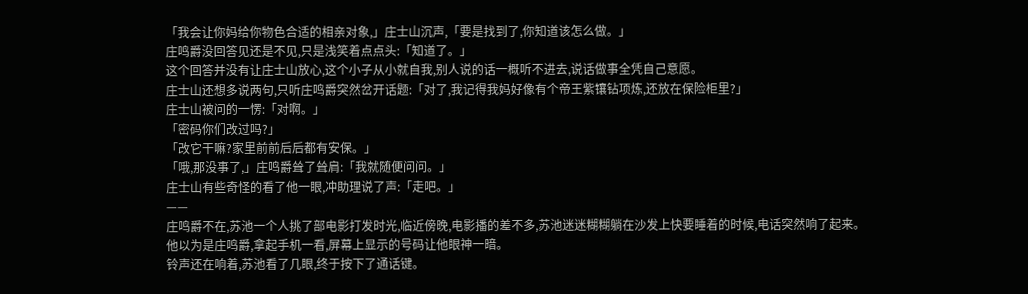「我会让你妈给你物色合适的相亲对象,」庄士山沉声,「要是找到了,你知道该怎么做。」
庄鸣爵没回答见还是不见,只是浅笑着点点头:「知道了。」
这个回答并没有让庄士山放心,这个小子从小就自我,别人说的话一概听不进去,说话做事全凭自己意愿。
庄士山还想多说两句,只听庄鸣爵突然岔开话题:「对了,我记得我妈好像有个帝王紫镶钻项炼,还放在保险柜里?」
庄士山被问的一愣:「对啊。」
「密码你们改过吗?」
「改它干嘛?家里前前后后都有安保。」
「哦,那没事了,」庄鸣爵耸了耸肩:「我就随便问问。」
庄士山有些奇怪的看了他一眼,冲助理说了声:「走吧。」
——
庄鸣爵不在,苏池一个人挑了部电影打发时光,临近傍晚,电影播的差不多,苏池迷迷糊糊躺在沙发上快要睡着的时候,电话突然响了起来。
他以为是庄鸣爵,拿起手机一看,屏幕上显示的号码让他眼神一暗。
铃声还在响着,苏池看了几眼,终于按下了通话键。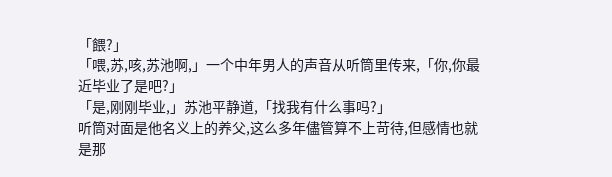「餵?」
「喂,苏,咳,苏池啊,」一个中年男人的声音从听筒里传来,「你,你最近毕业了是吧?」
「是,刚刚毕业,」苏池平静道,「找我有什么事吗?」
听筒对面是他名义上的养父,这么多年儘管算不上苛待,但感情也就是那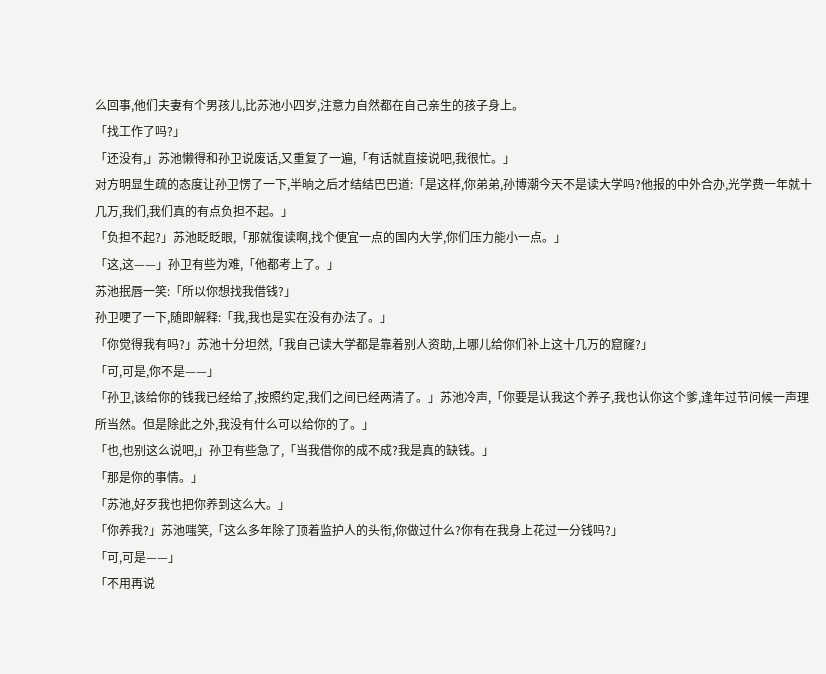么回事,他们夫妻有个男孩儿,比苏池小四岁,注意力自然都在自己亲生的孩子身上。
「找工作了吗?」
「还没有,」苏池懒得和孙卫说废话,又重复了一遍,「有话就直接说吧,我很忙。」
对方明显生疏的态度让孙卫愣了一下,半晌之后才结结巴巴道:「是这样,你弟弟,孙博潮今天不是读大学吗?他报的中外合办,光学费一年就十几万,我们,我们真的有点负担不起。」
「负担不起?」苏池眨眨眼,「那就復读啊,找个便宜一点的国内大学,你们压力能小一点。」
「这,这——」孙卫有些为难,「他都考上了。」
苏池抿唇一笑:「所以你想找我借钱?」
孙卫哽了一下,随即解释:「我,我也是实在没有办法了。」
「你觉得我有吗?」苏池十分坦然,「我自己读大学都是靠着别人资助,上哪儿给你们补上这十几万的窟窿?」
「可,可是,你不是——」
「孙卫,该给你的钱我已经给了,按照约定,我们之间已经两清了。」苏池冷声,「你要是认我这个养子,我也认你这个爹,逢年过节问候一声理所当然。但是除此之外,我没有什么可以给你的了。」
「也,也别这么说吧,」孙卫有些急了,「当我借你的成不成?我是真的缺钱。」
「那是你的事情。」
「苏池,好歹我也把你养到这么大。」
「你养我?」苏池嗤笑,「这么多年除了顶着监护人的头衔,你做过什么?你有在我身上花过一分钱吗?」
「可,可是——」
「不用再说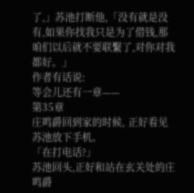了,」苏池打断他,「没有就是没有,如果你找我只是为了借钱,那咱们以后就不要联繫了,对你对我都好。」
作者有话说:
等会儿还有一章——
第35章
庄鸣爵回到家的时候, 正好看见苏池放下手机。
「在打电话?」
苏池回头,正好和站在玄关处的庄鸣爵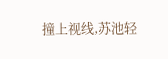撞上视线,苏池轻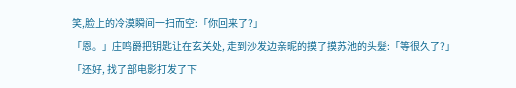笑,脸上的冷漠瞬间一扫而空:「你回来了?」
「恩。」庄鸣爵把钥匙让在玄关处, 走到沙发边亲昵的摸了摸苏池的头髮:「等很久了?」
「还好, 找了部电影打发了下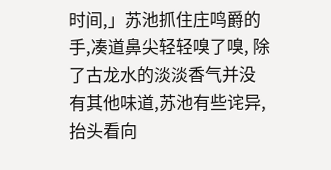时间,」苏池抓住庄鸣爵的手,凑道鼻尖轻轻嗅了嗅, 除了古龙水的淡淡香气并没有其他味道,苏池有些诧异,抬头看向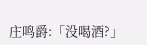庄鸣爵:「没喝酒?」